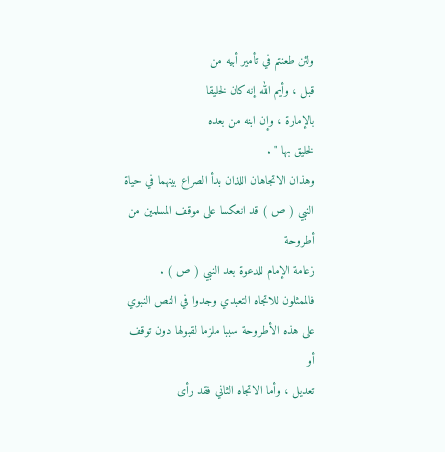ولئن طعنتم في تأمير أبيه من
قبل ، وأيم الله إنه كان لخليقا
بالإمارة ، وإن ابنه من بعده
لخليق بها " .
وهذان الاتجاهان اللذان بدأ الصراع بينهما في حياة
النبي ( ص ) قد انعكسا على موقف المسلمين من أطروحة
زعامة الإمام للدعوة بعد النبي ( ص ) .
فالممثلون للاتجاه التعبدي وجدوا في النص النبوي
على هذه الأطروحة سببا ملزما لقبولها دون توقف أو
تعديل ، وأما الاتجاه الثاني فقد رأى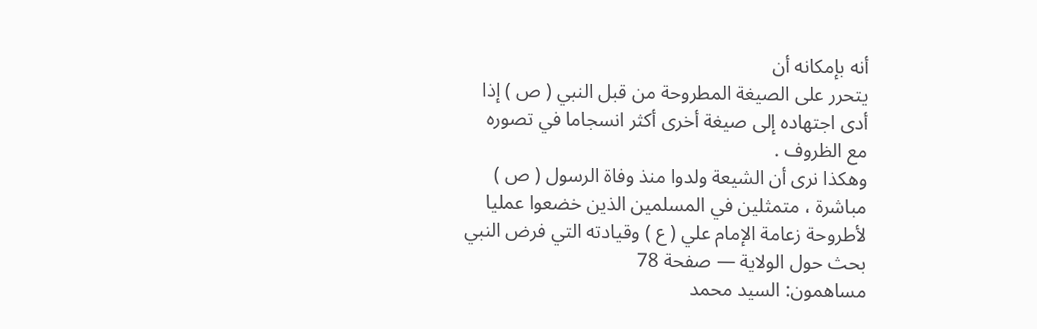أنه بإمكانه أن
يتحرر على الصيغة المطروحة من قبل النبي ( ص ) إذا
أدى اجتهاده إلى صيغة أخرى أكثر انسجاما في تصوره
مع الظروف .
وهكذا نرى أن الشيعة ولدوا منذ وفاة الرسول ( ص )
مباشرة ، متمثلين في المسلمين الذين خضعوا عمليا
لأطروحة زعامة الإمام علي ( ع ) وقيادته التي فرض النبي
بحث حول الولاية — صفحة 78
مساهمون: السيد محمد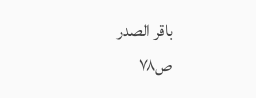باقر الصدر
ص٧٨